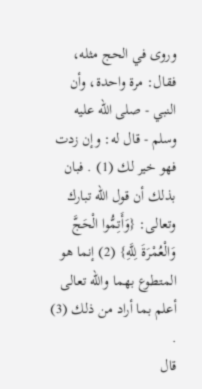وروى في الحج مثله، فقال: مرة واحدة، وأن النبي - صلى الله عليه وسلم - قال له: وإن زدت فهو خير لك (1) . فبان بذلك أن قول الله تبارك وتعالى: {وَأَتِمُّوا الْحَجَّ وَالْعُمْرَةَ لِلَّهِ} (2) إنما هو المتطوع بهما والله تعالى أعلم بما أراد من ذلك (3) .
قال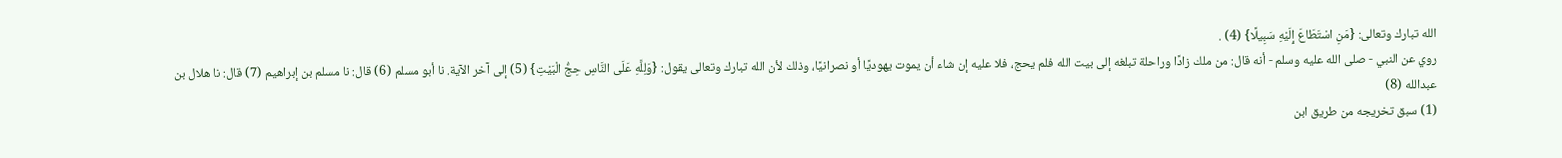الله تبارك وتعالى: {مَنِ اسْتَطَاعَ إِلَيْهِ سَبِيلًا} (4) .
روي عن النبي - صلى الله عليه وسلم - أنه قال: من ملك زادًا وراحلة تبلغه إلى بيت الله فلم يحج، فلا عليه إن شاء أن يموت يهوديًا أو نصرانيًا، وذلك لأن الله تبارك وتعالى يقول: {وَلِلَّهِ عَلَى النَّاسِ حِجُّ الْبَيْتِ} (5) إلى آخر الآية. نا أبو مسلم (6) قال: نا مسلم بن إبراهيم (7) قال: نا هلال بن عبدالله (8)
(1) سبق تخريجه من طريق ابن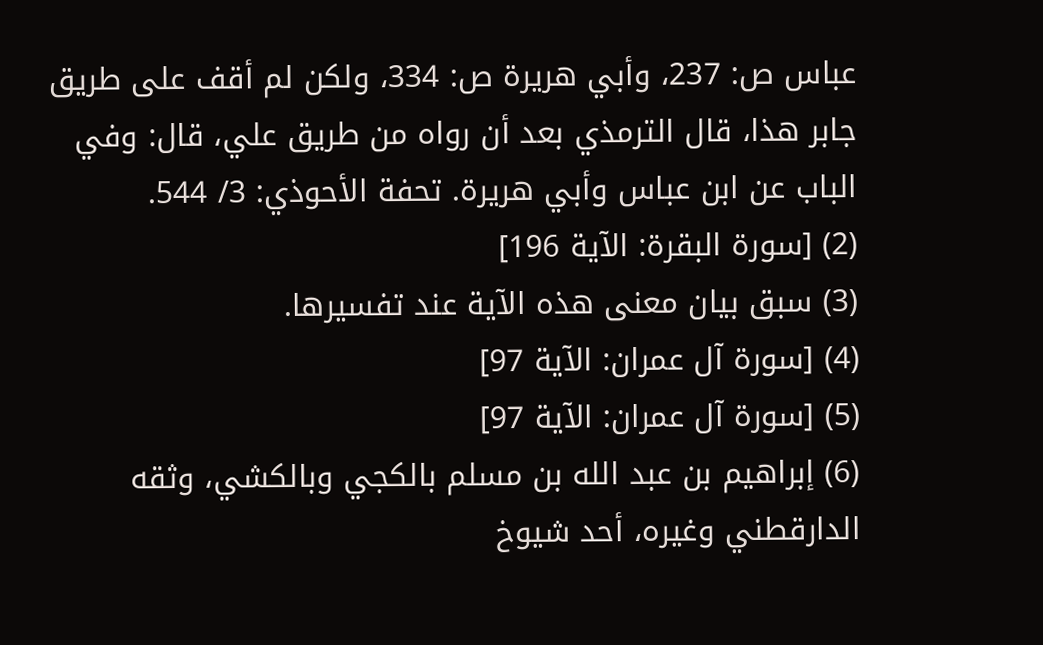عباس ص: 237، وأبي هريرة ص: 334، ولكن لم أقف على طريق جابر هذا، قال الترمذي بعد أن رواه من طريق علي، قال: وفي الباب عن ابن عباس وأبي هريرة. تحفة الأحوذي: 3/ 544.
(2) [سورة البقرة: الآية 196]
(3) سبق بيان معنى هذه الآية عند تفسيرها.
(4) [سورة آل عمران: الآية 97]
(5) [سورة آل عمران: الآية 97]
(6) إبراهيم بن عبد الله بن مسلم بالكجي وبالكشي، وثقه الدارقطني وغيره، أحد شيوخ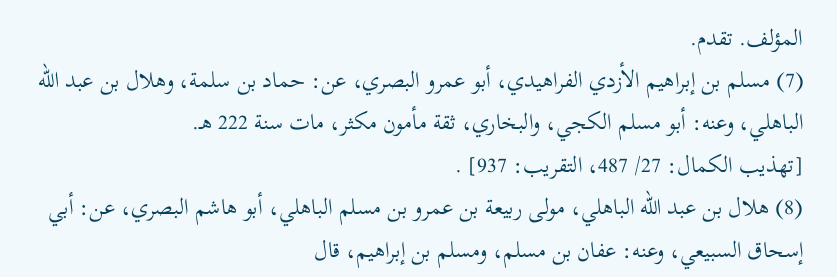المؤلف. تقدم.
(7) مسلم بن إبراهيم الأزدي الفراهيدي، أبو عمرو البصري، عن: حماد بن سلمة، وهلال بن عبد الله الباهلي، وعنه: أبو مسلم الكجي، والبخاري، ثقة مأمون مكثر، مات سنة 222 هـ.
[تهذيب الكمال: 27/ 487، التقريب: 937] .
(8) هلال بن عبد الله الباهلي، مولى ربيعة بن عمرو بن مسلم الباهلي، أبو هاشم البصري، عن: أبي إسحاق السبيعي، وعنه: عفان بن مسلم، ومسلم بن إبراهيم، قال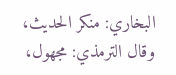البخاري: منكر الحديث، وقال الترمذي: مجهول،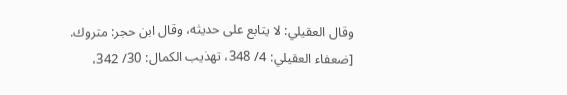وقال العقيلي: لا يتابع على حديثه، وقال ابن حجر: متروك.
[ضعفاء العقيلي: 4/ 348، تهذيب الكمال: 30/ 342،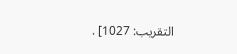التقريب: 1027] .